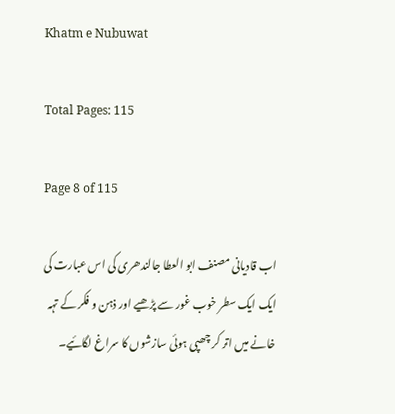Khatm e Nubuwat

Total Pages: 115

Page 8 of 115

اب قادیانی مصنف ابو العطا جالندھری کی اس عبارت کی ایک ایک سطر خوب غور سے پڑھیے اور ذہن و فکر کے تہہ خانے میں اتر کر چھپی ہوئی سازشوں کا سراغ لگائیے۔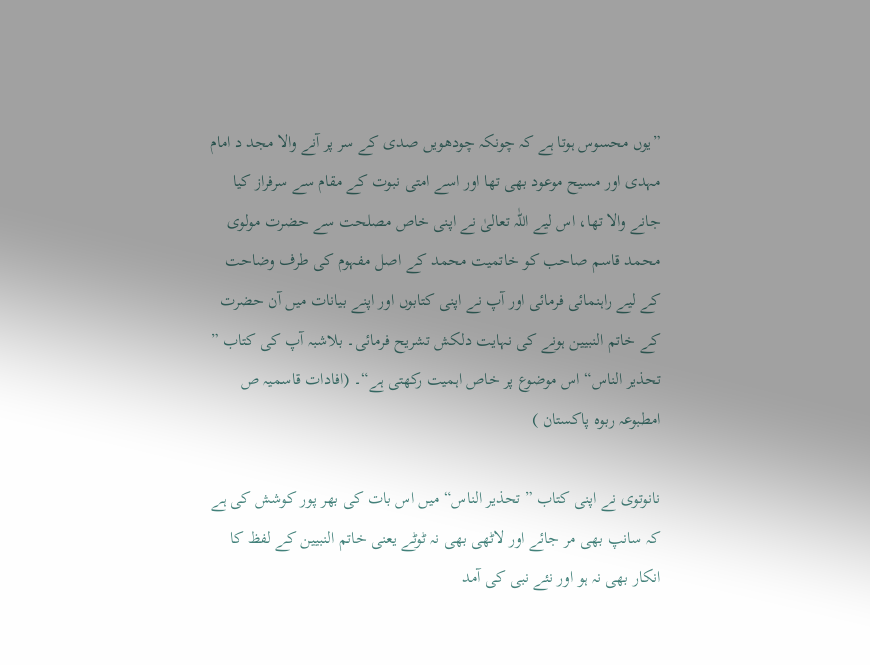”یوں محسوس ہوتا ہے کہ چونکہ چودھویں صدی کے سر پر آنے والا مجد د امام مہدی اور مسیح موعود بھی تھا اور اسے امتی نبوت کے مقام سے سرفراز کیا جانے والا تھا، اس لیے اللّٰہ تعالیٰ نے اپنی خاص مصلحت سے حضرت مولوی محمد قاسم صاحب کو خاتمیت محمد کے اصل مفہوم کی طرف وضاحت کے لیے راہنمائی فرمائی اور آپ نے اپنی کتابوں اور اپنے بیانات میں آن حضرت کے خاتم النبیین ہونے کی نہایت دلکش تشریح فرمائی۔ بلاشبہ آپ کی کتاب ” تحذیر الناس“ اس موضوع پر خاص اہمیت رکھتی ہے“۔ (افادات قاسمیہ ص امطبوعہ ربوہ پاکستان )

نانوتوی نے اپنی کتاب ” تحذیر الناس“ میں اس بات کی بھر پور کوشش کی ہے کہ سانپ بھی مر جائے اور لاٹھی بھی نہ ٹوٹے یعنی خاتم النبیین کے لفظ کا انکار بھی نہ ہو اور نئے نبی کی آمد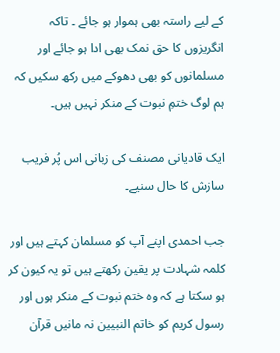کے لیے راستہ بھی ہموار ہو جائے ۔ تاکہ انگریزوں کا حق نمک بھی ادا ہو جائے اور مسلمانوں کو بھی دھوکے میں رکھ سکیں کہ ہم لوگ ختمِ نبوت کے منکر نہیں ہیں۔

ایک قادیانی مصنف کی زبانی اس پُر فریب سازش کا حال سنیے۔

جب احمدی اپنے آپ کو مسلمان کہتے ہیں اور کلمہ شہادت پر یقین رکھتے ہیں تو یہ کیون کر ہو سکتا ہے کہ وہ ختم نبوت کے منکر ہوں اور رسول کریم کو خاتم النبیین نہ مانیں قرآن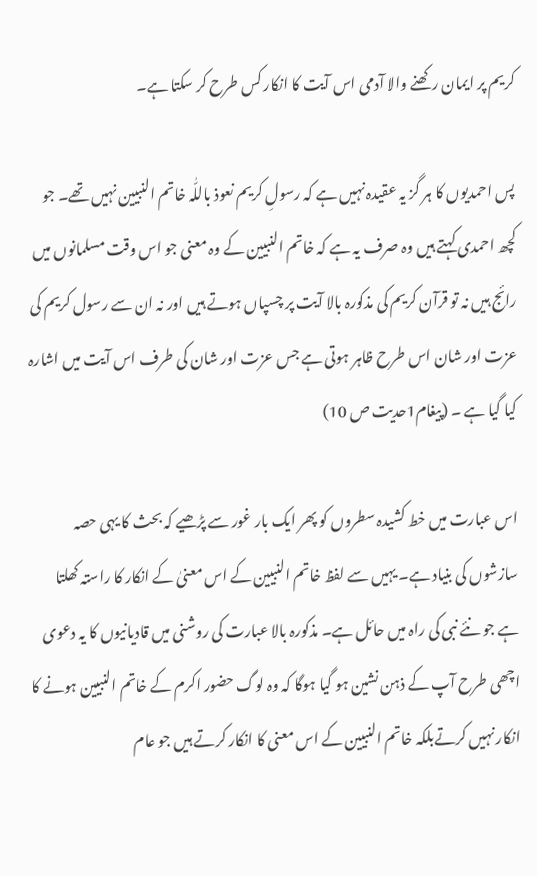کریم پر ایمان رکھنے والا آدمی اس آیت کا انکار کس طرح کر سکتا ہے۔

پس احمدیوں کا ہر گز یہ عقیدہ نہیں ہے کہ رسولِ کریم نعوذ باللّٰہ خاتم النبیین نہیں تھے۔ جو کچھ احمدی کہتے ہیں وہ صرف یہ ہے کہ خاتم النبیین کے وہ معنی جو اس وقت مسلمانوں میں رائج ہیں نہ تو قرآن کریم کی مذکورہ بالا آیت پر چسپاں ہوتے ہیں اور نہ ان سے رسول کریم کی عزت اور شان اس طرح ظاہر ہوتی ہے جس عزت اور شان کی طرف اس آیت میں اشارہ کیا گیا ہے ۔ (پیغام1حدیت ص 10)

اس عبارت میں خط کشیدہ سطروں کو پھر ایک بار غور سے پڑھیے کہ بحث کا یہی حصہ سازشوں کی بنیاد ہے۔ یہیں سے لفظ خاتم النبیین کے اس معنیٰ کے انکار کا راستہ کھلتا ہے جو نئے نبی کی راہ میں حائل ہے۔ مذکورہ بالا عبارت کی روشنی میں قادیانیوں کا یہ دعوی اچھی طرح آپ کے ذہن نشین ہو گیا ہوگا کہ وہ لوگ حضور اکرم کے خاتم النبیین ہونے کا انکار نہیں کرتےبلکہ خاتم النبیین کے اس معنی کا انکار کرتے ہیں جو عام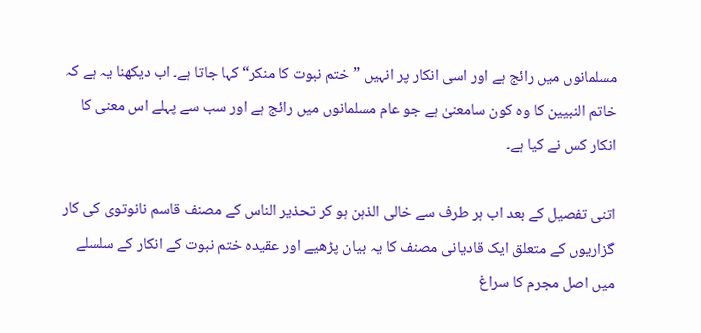مسلمانوں میں رائج ہے اور اسی انکار پر انہیں ”ختم نبوت کا منکر“ کہا جاتا ہے۔ اب دیکھنا یہ ہے کہ خاتم النبیین کا وہ کون سامعنیٰ ہے جو عام مسلمانوں میں رائج ہے اور سب سے پہلے اس معنی کا انکار کس نے کیا ہے۔

اتنی تفصیل کے بعد اب ہر طرف سے خالی الذہن ہو کر تحذیر الناس کے مصنف قاسم نانوتوی کی کار گزاریوں کے متعلق ایک قادیانی مصنف کا یہ بیان پڑھیے اور عقیدہ ختم نبوت کے انکار کے سلسلے میں اصل مجرم کا سراغ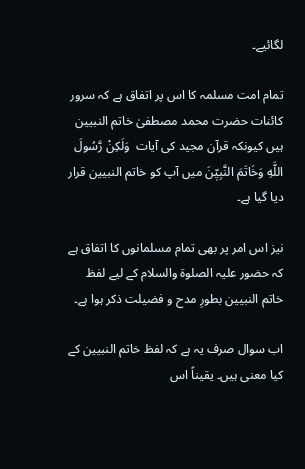لگائیے۔

تمام امت مسلمہ کا اس پر اتفاق ہے کہ سرور کائنات حضرت محمد مصطفیٰ خاتم النبیین ہیں کیونکہ قرآن مجید کی آیات  وَلَكِنْ رَّسُولَ اللَّهِ وَخَاتَمَ النَّبِيّٖنَ میں آپ کو خاتم النبیین قرار دیا گیا ہے۔

نیز اس امر پر بھی تمام مسلمانوں کا اتفاق ہے کہ حضور علیہ الصلوۃ والسلام کے لیے لفظ خاتم النبیین بطورِ مدح و فضیلت ذکر ہوا ہے۔

اب سوال صرف یہ ہے کہ لفظ خاتم النبیین کے کیا معنی ہیں۔ یقیناً اس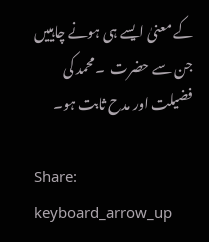کے معنیٰ ایسے ہی ہونے چاہییں جن سے حضرت  ۔محمد کی فضیلت اور مدح ثابت ہو۔

Share:
keyboard_arrow_up